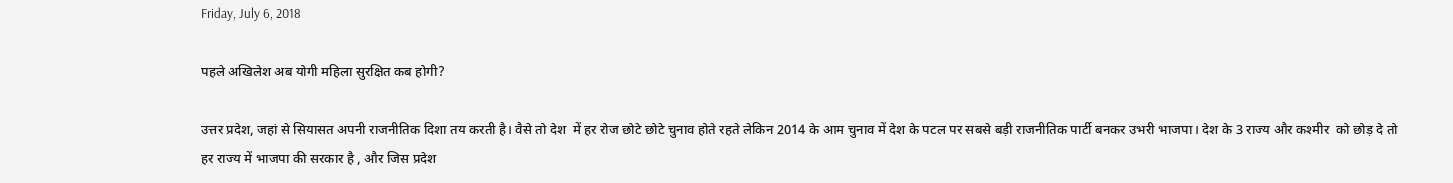Friday, July 6, 2018

पहले अखिलेश अब योगी महिला सुरक्षित कब होगी?

उत्तर प्रदेश, जहां से सियासत अपनी राजनीतिक दिशा तय करती है। वैसे तो देश  में हर रोज छोटे छोटे चुनाव होते रहते लेकिन 2014 के आम चुनाव में देश के पटल पर सबसे बड़ी राजनीतिक पार्टी बनकर उभरी भाजपा। देश के 3 राज्य और कश्मीर  को छोड़ दे तो हर राज्य में भाजपा की सरकार है , और जिस प्रदेश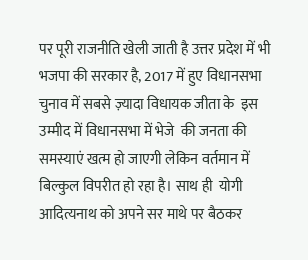पर पूरी राजनीति खेली जाती है उत्तर प्रदेश में भी भजपा की सरकार है, 2017 में हुए विधानसभा चुनाव में सबसे ज़्यादा विधायक जीता के  इस उम्मीद में विधानसभा में भेजे  की जनता की समस्याएं खत्म हो जाएगी लेकिन वर्तमान में बिल्कुल विपरीत हो रहा है। साथ ही  योगी आदित्यनाथ को अपने सर माथे पर बैठकर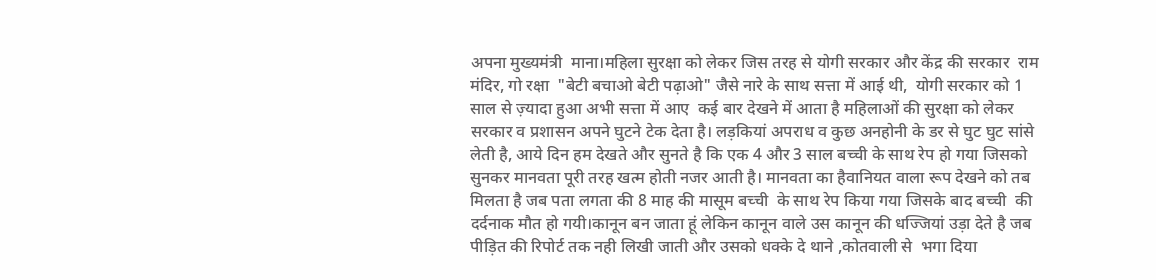अपना मुख्यमंत्री  माना।महिला सुरक्षा को लेकर जिस तरह से योगी सरकार और केंद्र की सरकार  राम मंदिर, गो रक्षा  "बेटी बचाओ बेटी पढ़ाओ" जैसे नारे के साथ सत्ता में आई थी,  योगी सरकार को 1 साल से ज़्यादा हुआ अभी सत्ता में आए  कई बार देखने में आता है महिलाओं की सुरक्षा को लेकर सरकार व प्रशासन अपने घुटने टेक देता है। लड़कियां अपराध व कुछ अनहोनी के डर से घुट घुट सांसे लेती है, आये दिन हम देखते और सुनते है कि एक 4 और 3 साल बच्ची के साथ रेप हो गया जिसको सुनकर मानवता पूरी तरह खत्म होती नजर आती है। मानवता का हैवानियत वाला रूप देखने को तब मिलता है जब पता लगता की 8 माह की मासूम बच्ची  के साथ रेप किया गया जिसके बाद बच्ची  की दर्दनाक मौत हो गयी।कानून बन जाता हूं लेकिन कानून वाले उस कानून की धज्जियां उड़ा देते है जब पीड़ित की रिपोर्ट तक नही लिखी जाती और उसको धक्के दे थाने ,कोतवाली से  भगा दिया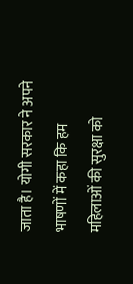जाता है। योगी सरकार ने अपने भाषणों में कहा कि हम महिलाओं की सुरक्षा को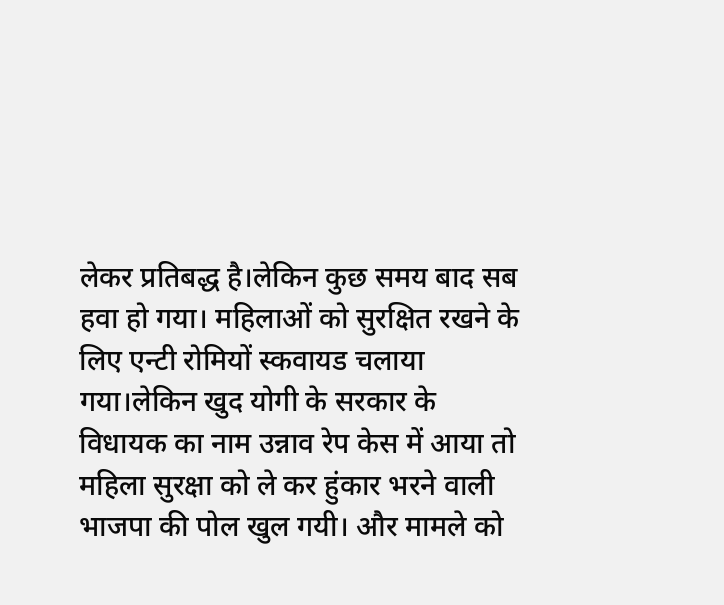लेकर प्रतिबद्ध है।लेकिन कुछ समय बाद सब हवा हो गया। महिलाओं को सुरक्षित रखने के लिए एन्टी रोमियों स्कवायड चलाया गया।लेकिन खुद योगी के सरकार के विधायक का नाम उन्नाव रेप केस में आया तो महिला सुरक्षा को ले कर हुंकार भरने वाली भाजपा की पोल खुल गयी। और मामले को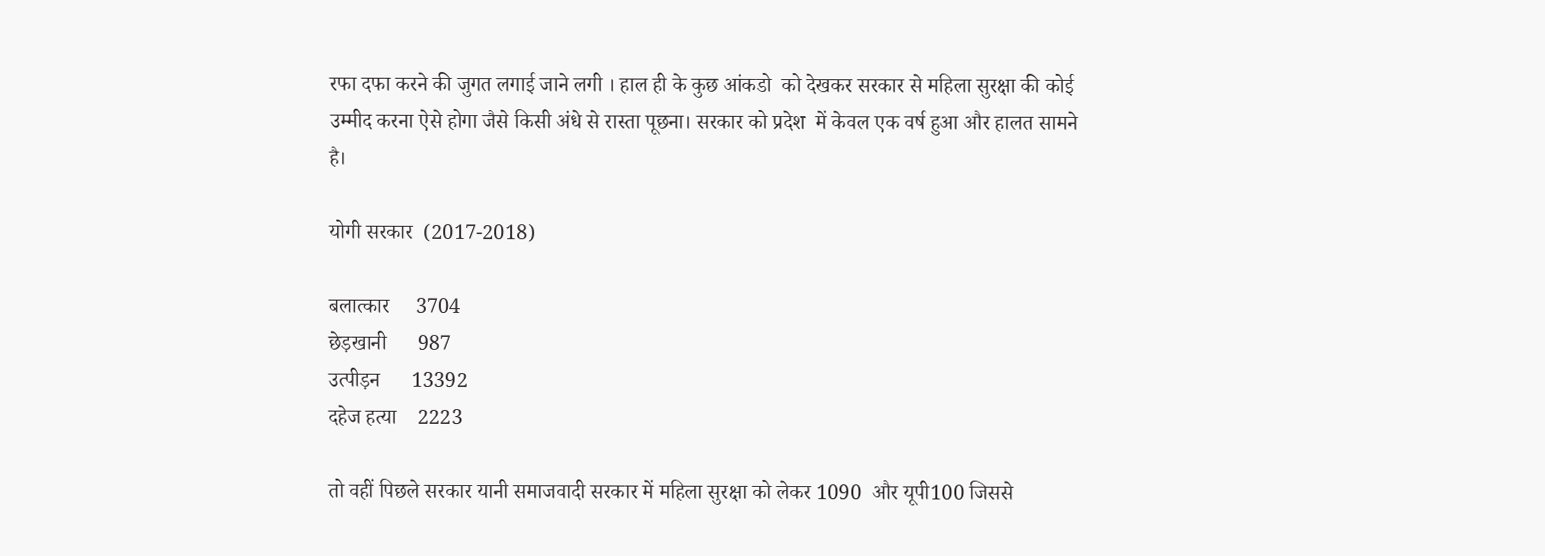रफा दफा करने की जुगत लगाई जाने लगी । हाल ही के कुछ आंकडो  को देखकर सरकार से महिला सुरक्षा की कोई उम्मीद करना ऐसे होगा जैसे किसी अंधे से रास्ता पूछना। सरकार को प्रदेश  में केवल एक वर्ष हुआ और हालत सामने है।

योगी सरकार  (2017-2018)

बलात्कार     3704
छेड़खानी      987
उत्पीड़न      13392
दहेज हत्या    2223

तो वहीं पिछले सरकार यानी समाजवादी सरकार में महिला सुरक्षा को लेकर 1090  और यूपी100 जिससे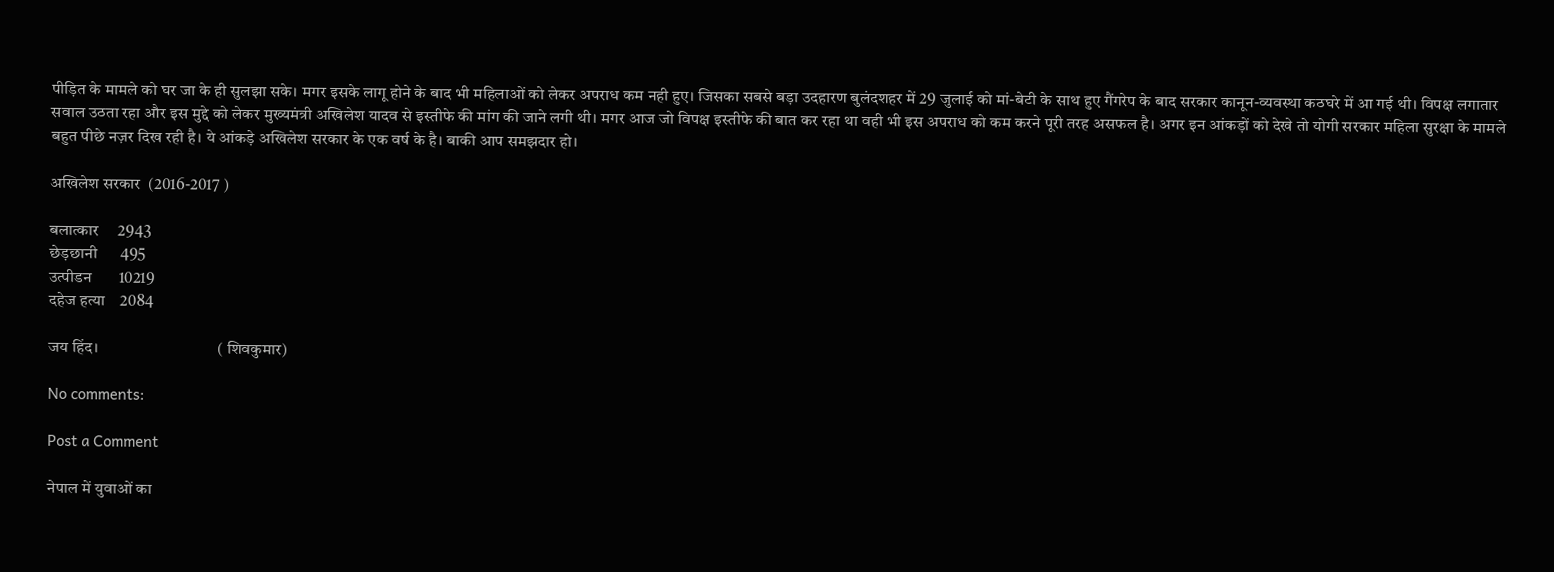पीड़ित के मामले को घर जा के ही सुलझा सके। मगर इसके लागू होने के बाद भी महिलाओं को लेकर अपराध कम नही हुए। जिसका सबसे बड़ा उदहारण बुलंदशहर में 29 जुलाई को मां-बेटी के साथ हुए गैंगरेप के बाद सरकार कानून-व्यवस्था कठघरे में आ गई थी। विपक्ष लगातार सवाल उठता रहा और इस मुद्दे को लेकर मुख्यमंत्री अखिलेश यादव से इस्तीफे की मांग की जाने लगी थी। मगर आज जो विपक्ष इस्तीफे की बात कर रहा था वही भी इस अपराध को कम करने पूरी तरह असफल है। अगर इन आंकड़ों को देखे तो योगी सरकार महिला सुरक्षा के मामले बहुत पीछे नज़र दिख रही है। ये आंकड़े अखिलेश सरकार के एक वर्ष के है। बाकी आप समझदार हो।

अखिलेश सरकार  (2016-2017 )

बलात्कार     2943
छेड़छानी      495
उत्पीडन       10219
दहेज हत्या    2084

जय हिंद।                                    ( शिवकुमार)

No comments:

Post a Comment

नेपाल में युवाओं का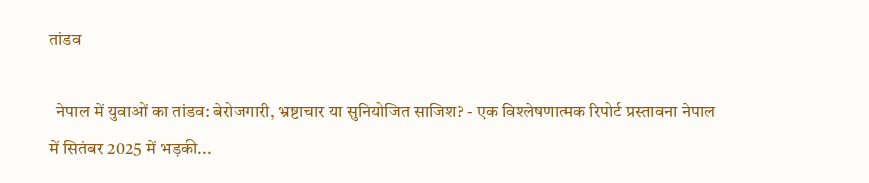तांडव

  नेपाल में युवाओं का तांडव: बेरोजगारी, भ्रष्टाचार या सुनियोजित साजिश? - एक विश्लेषणात्मक रिपोर्ट प्रस्तावना नेपाल में सितंबर 2025 में भड़की...